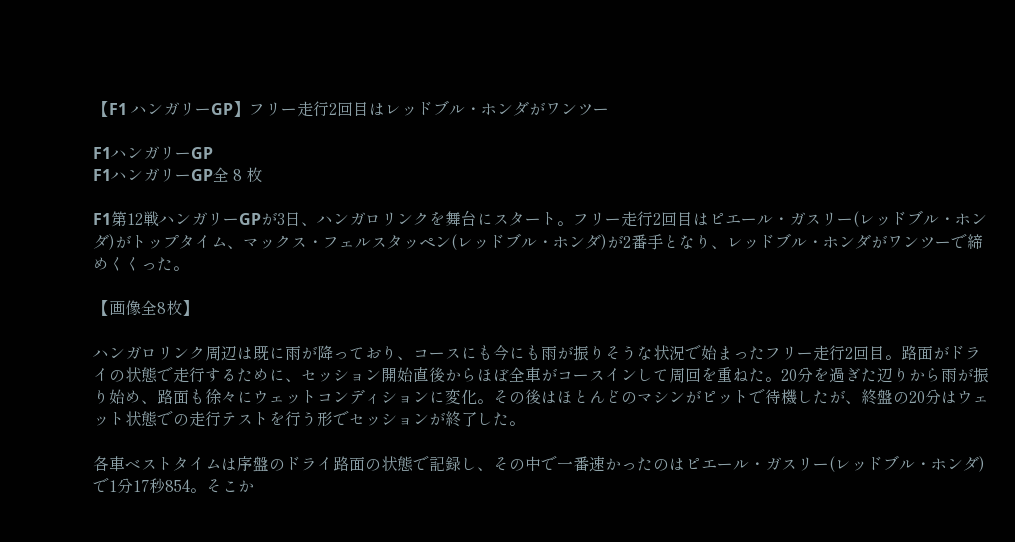【F1 ハンガリーGP】フリー走行2回目はレッドブル・ホンダがワンツー

F1ハンガリーGP
F1ハンガリーGP全 8 枚

F1第12戦ハンガリーGPが3日、ハンガロリンクを舞台にスタート。フリー走行2回目はピエール・ガスリー(レッドブル・ホンダ)がトップタイム、マックス・フェルスタッペン(レッドブル・ホンダ)が2番手となり、レッドブル・ホンダがワンツーで締めくくった。

【画像全8枚】

ハンガロリンク周辺は既に雨が降っており、コースにも今にも雨が振りそうな状況で始まったフリー走行2回目。路面がドライの状態で走行するために、セッション開始直後からほぼ全車がコースインして周回を重ねた。20分を過ぎた辺りから雨が振り始め、路面も徐々にウェットコンディションに変化。その後はほとんどのマシンがピットで待機したが、終盤の20分はウェット状態での走行テストを行う形でセッションが終了した。

各車ベストタイムは序盤のドライ路面の状態で記録し、その中で一番速かったのはピエール・ガスリー(レッドブル・ホンダ)で1分17秒854。そこか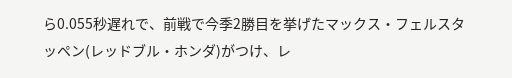ら0.055秒遅れで、前戦で今季2勝目を挙げたマックス・フェルスタッペン(レッドブル・ホンダ)がつけ、レ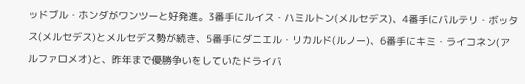ッドブル・ホンダがワンツーと好発進。3番手にルイス・ハミルトン(メルセデス)、4番手にバルテリ・ボッタス(メルセデス)とメルセデス勢が続き、5番手にダニエル・リカルド(ルノー)、6番手にキミ・ライコネン(アルファロメオ)と、昨年まで優勝争いをしていたドライバ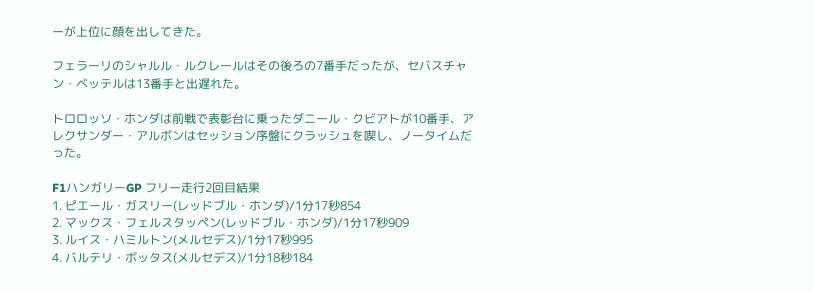ーが上位に顔を出してきた。

フェラーリのシャルル・ルクレールはその後ろの7番手だったが、セバスチャン・ベッテルは13番手と出遅れた。

トロロッソ・ホンダは前戦で表彰台に乗ったダニール・クビアトが10番手、アレクサンダー・アルボンはセッション序盤にクラッシュを喫し、ノータイムだった。

F1ハンガリーGP フリー走行2回目結果
1. ピエール・ガスリー(レッドブル・ホンダ)/1分17秒854
2. マックス・フェルスタッペン(レッドブル・ホンダ)/1分17秒909
3. ルイス・ハミルトン(メルセデス)/1分17秒995
4. バルテリ・ボッタス(メルセデス)/1分18秒184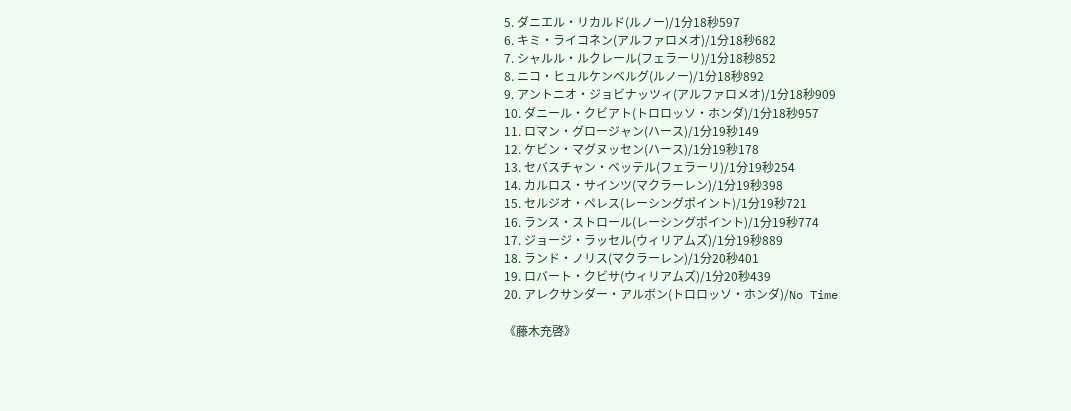5. ダニエル・リカルド(ルノー)/1分18秒597
6. キミ・ライコネン(アルファロメオ)/1分18秒682
7. シャルル・ルクレール(フェラーリ)/1分18秒852
8. ニコ・ヒュルケンベルグ(ルノー)/1分18秒892
9. アントニオ・ジョビナッツィ(アルファロメオ)/1分18秒909
10. ダニール・クビアト(トロロッソ・ホンダ)/1分18秒957
11. ロマン・グロージャン(ハース)/1分19秒149
12. ケビン・マグヌッセン(ハース)/1分19秒178
13. セバスチャン・ベッテル(フェラーリ)/1分19秒254
14. カルロス・サインツ(マクラーレン)/1分19秒398
15. セルジオ・ペレス(レーシングポイント)/1分19秒721
16. ランス・ストロール(レーシングポイント)/1分19秒774
17. ジョージ・ラッセル(ウィリアムズ)/1分19秒889
18. ランド・ノリス(マクラーレン)/1分20秒401
19. ロバート・クビサ(ウィリアムズ)/1分20秒439
20. アレクサンダー・アルボン(トロロッソ・ホンダ)/No Time

《藤木充啓》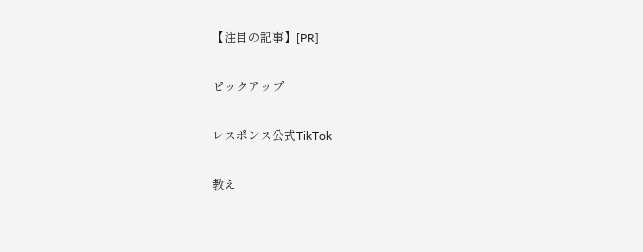【注目の記事】[PR]

ピックアップ

レスポンス公式TikTok

教え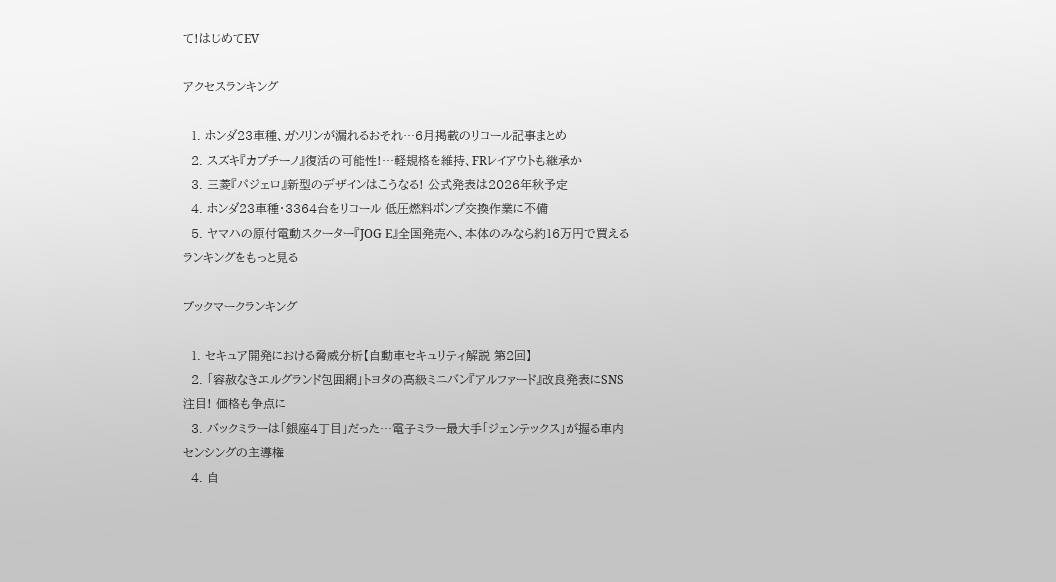て!はじめてEV

アクセスランキング

  1. ホンダ23車種、ガソリンが漏れるおそれ…6月掲載のリコール記事まとめ
  2. スズキ『カプチーノ』復活の可能性!…軽規格を維持、FRレイアウトも継承か
  3. 三菱『パジェロ』新型のデザインはこうなる! 公式発表は2026年秋予定
  4. ホンダ23車種・3364台をリコール 低圧燃料ポンプ交換作業に不備
  5. ヤマハの原付電動スクーター『JOG E』全国発売へ、本体のみなら約16万円で買える
ランキングをもっと見る

ブックマークランキング

  1. セキュア開発における脅威分析【自動車セキュリティ解説 第2回】
  2. 「容赦なきエルグランド包囲網」トヨタの高級ミニバン『アルファード』改良発表にSNS注目! 価格も争点に
  3. バックミラーは「銀座4丁目」だった…電子ミラー最大手「ジェンテックス」が握る車内センシングの主導権
  4. 自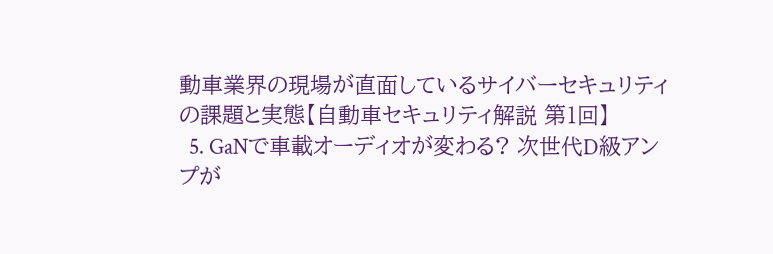動車業界の現場が直面しているサイバーセキュリティの課題と実態【自動車セキュリティ解説 第1回】
  5. GaNで車載オーディオが変わる? 次世代D級アンプが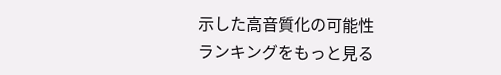示した高音質化の可能性
ランキングをもっと見る